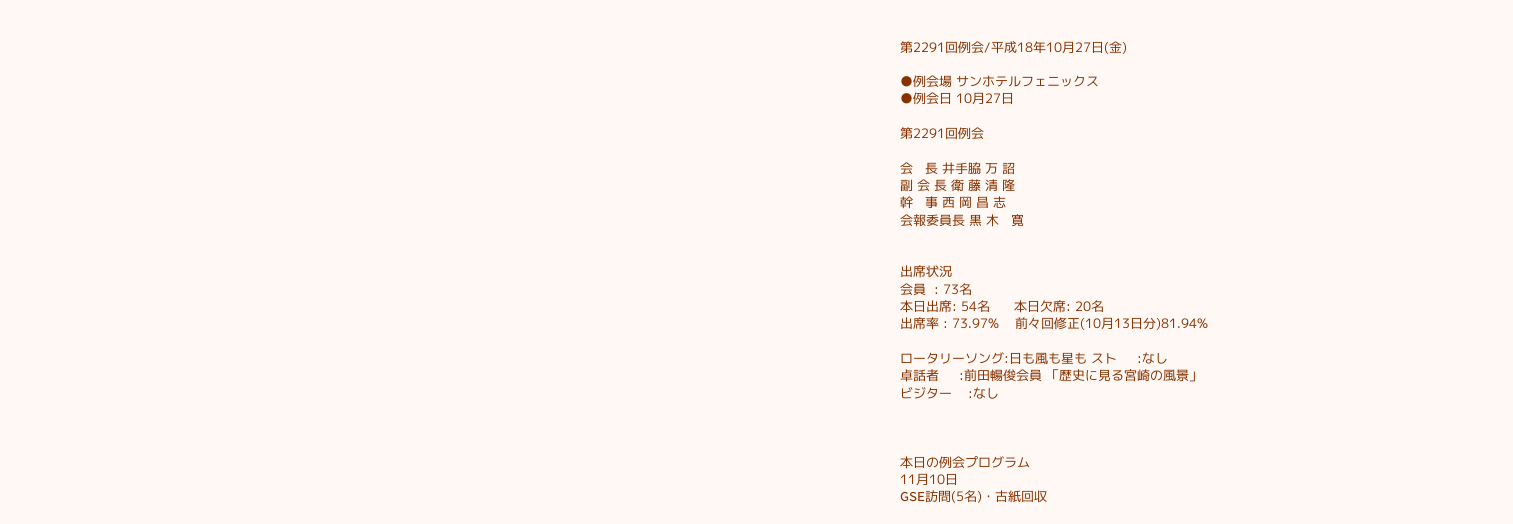第2291回例会/平成18年10月27日(金)

●例会場 サンホテルフェニックス
●例会日 10月27日

第2291回例会

会   長 井手脇 万 詔
副 会 長 衛 藤 清 隆
幹   事 西 岡 昌 志
会報委員長 黒 木   寛


出席状況
会員  : 73名
本日出席: 54名      本日欠席: 20名
出席率 : 73.97%    前々回修正(10月13日分)81.94%

ロータリーソング:日も風も星も スト     :なし
卓話者     :前田暢俊会員 「歴史に見る宮崎の風景」
ビジター    :なし



本日の例会プログラム
11月10日
GSE訪問(5名)・古紙回収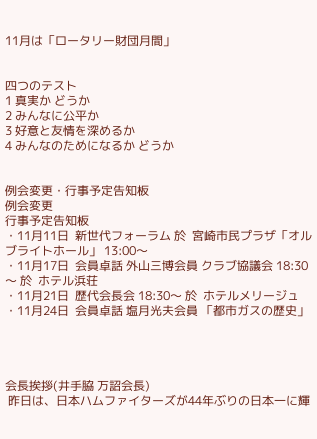11月は「ロータリー財団月間」


四つのテスト
1 真実か どうか
2 みんなに公平か
3 好意と友情を深めるか
4 みんなのためになるか どうか


例会変更・行事予定告知板
例会変更
行事予定告知板
・11月11日  新世代フォーラム 於  宮崎市民プラザ「オルブライトホール」 13:00〜
・11月17日  会員卓話 外山三博会員 クラブ協議会 18:30〜 於  ホテル浜荘
・11月21日  歴代会長会 18:30〜 於  ホテルメリージュ
・11月24日  会員卓話 塩月光夫会員 「都市ガスの歴史」




会長挨拶(井手脇 万詔会長)
 昨日は、日本ハムファイターズが44年ぶりの日本一に輝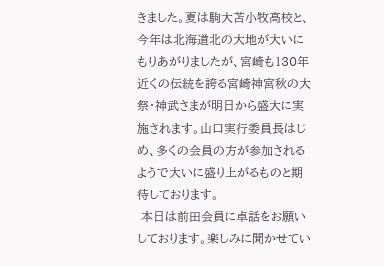きました。夏は駒大苫小牧高校と、今年は北海道北の大地が大いにもりあがりましたが、宮崎も130年近くの伝統を誇る宮崎神宮秋の大祭・神武さまが明日から盛大に実施されます。山口実行委員長はじめ、多くの会員の方が参加されるようで大いに盛り上がるものと期待しております。
 本日は前田会員に卓話をお願いしております。楽しみに聞かせてい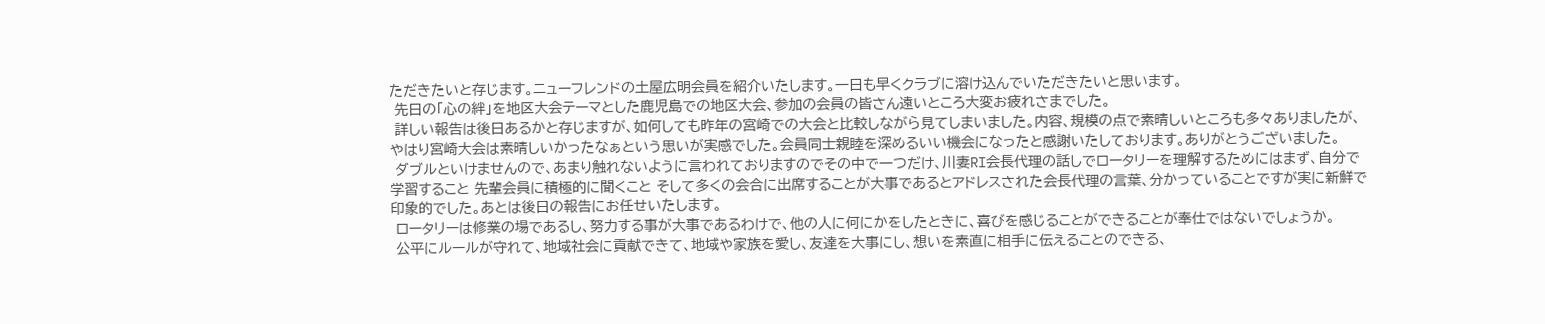ただきたいと存じます。ニューフレンドの土屋広明会員を紹介いたします。一日も早くクラブに溶け込んでいただきたいと思います。
 先日の「心の絆」を地区大会テーマとした鹿児島での地区大会、参加の会員の皆さん遠いところ大変お疲れさまでした。
 詳しい報告は後日あるかと存じますが、如何しても昨年の宮崎での大会と比較しながら見てしまいました。内容、規模の点で素晴しいところも多々ありましたが、やはり宮崎大会は素晴しいかったなぁという思いが実感でした。会員同士親睦を深めるいい機会になったと感謝いたしております。ありがとうございました。
 ダブルといけませんので、あまり触れないように言われておりますのでその中で一つだけ、川妻RI会長代理の話しでロータリーを理解するためにはまず、自分で学習すること 先輩会員に積極的に聞くこと そして多くの会合に出席することが大事であるとアドレスされた会長代理の言葉、分かっていることですが実に新鮮で印象的でした。あとは後日の報告にお任せいたします。
 ロータリーは修業の場であるし、努力する事が大事であるわけで、他の人に何にかをしたときに、喜びを感じることができることが奉仕ではないでしょうか。
 公平にルールが守れて、地域社会に貢献できて、地域や家族を愛し、友達を大事にし、想いを素直に相手に伝えることのできる、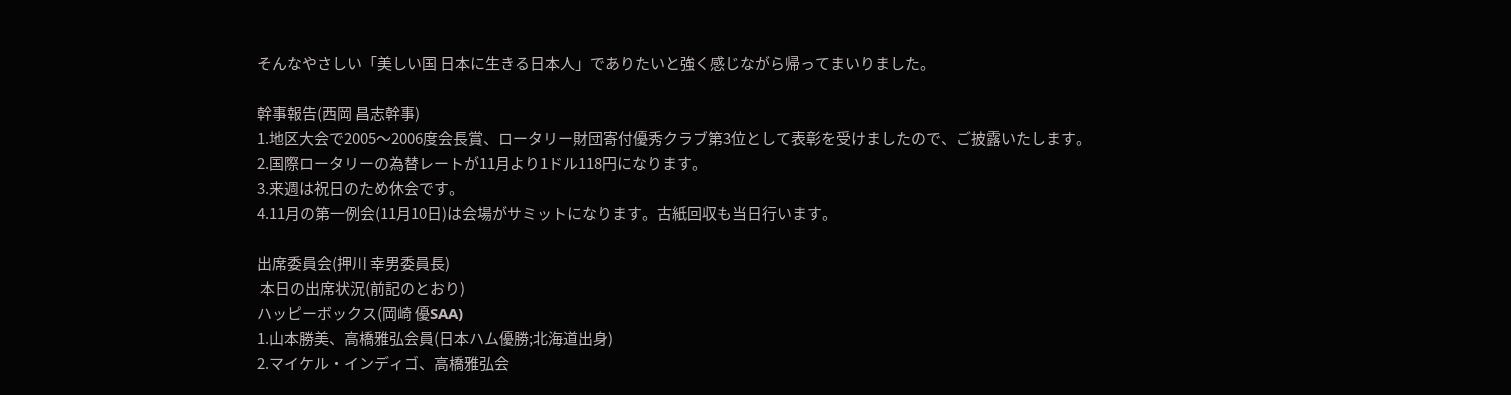そんなやさしい「美しい国 日本に生きる日本人」でありたいと強く感じながら帰ってまいりました。

幹事報告(西岡 昌志幹事)
1.地区大会で2005〜2006度会長賞、ロータリー財団寄付優秀クラブ第3位として表彰を受けましたので、ご披露いたします。
2.国際ロータリーの為替レートが11月より1ドル118円になります。
3.来週は祝日のため休会です。
4.11月の第一例会(11月10日)は会場がサミットになります。古紙回収も当日行います。

出席委員会(押川 幸男委員長)
 本日の出席状況(前記のとおり)
ハッピーボックス(岡崎 優SAA)
1.山本勝美、高橋雅弘会員(日本ハム優勝;北海道出身)
2.マイケル・インディゴ、高橋雅弘会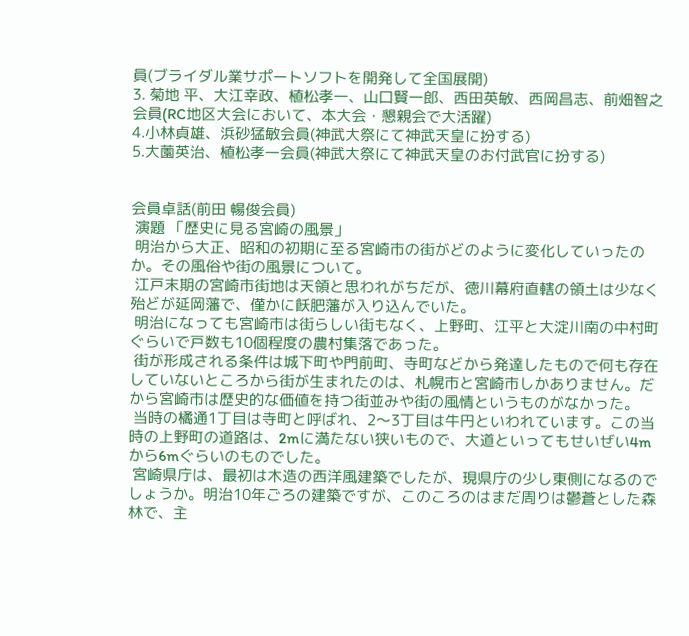員(ブライダル業サポートソフトを開発して全国展開)
3. 菊地 平、大江幸政、植松孝一、山口賢一郎、西田英敏、西岡昌志、前畑智之会員(RC地区大会において、本大会・懇親会で大活躍)
4.小林貞雄、浜砂猛敏会員(神武大祭にて神武天皇に扮する)
5.大薗英治、植松孝一会員(神武大祭にて神武天皇のお付武官に扮する)


会員卓話(前田 暢俊会員)
 演題 「歴史に見る宮崎の風景」
 明治から大正、昭和の初期に至る宮崎市の街がどのように変化していったのか。その風俗や街の風景について。
 江戸末期の宮崎市街地は天領と思われがちだが、徳川幕府直轄の領土は少なく殆どが延岡藩で、僅かに飫肥藩が入り込んでいた。
 明治になっても宮崎市は街らしい街もなく、上野町、江平と大淀川南の中村町ぐらいで戸数も10個程度の農村集落であった。
 街が形成される条件は城下町や門前町、寺町などから発達したもので何も存在していないところから街が生まれたのは、札幌市と宮崎市しかありません。だから宮崎市は歴史的な価値を持つ街並みや街の風情というものがなかった。
 当時の橘通1丁目は寺町と呼ばれ、2〜3丁目は牛円といわれています。この当時の上野町の道路は、2mに満たない狭いもので、大道といってもせいぜい4mから6mぐらいのものでした。
 宮崎県庁は、最初は木造の西洋風建築でしたが、現県庁の少し東側になるのでしょうか。明治10年ごろの建築ですが、このころのはまだ周りは鬱蒼とした森林で、主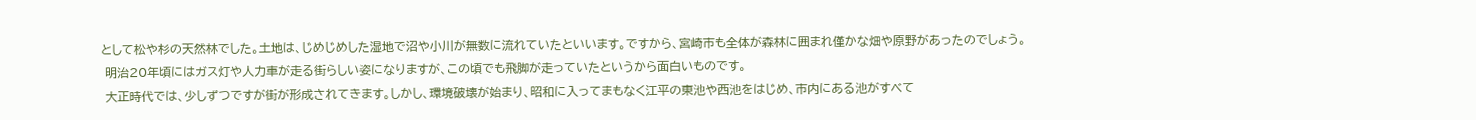として松や杉の天然林でした。土地は、じめじめした湿地で沼や小川が無数に流れていたといいます。ですから、宮崎市も全体が森林に囲まれ僅かな畑や原野があったのでしょう。
 明治20年頃にはガス灯や人力車が走る街らしい姿になりますが、この頃でも飛脚が走っていたというから面白いものです。
 大正時代では、少しずつですが街が形成されてきます。しかし、環境破壊が始まり、昭和に入ってまもなく江平の東池や西池をはじめ、市内にある池がすべて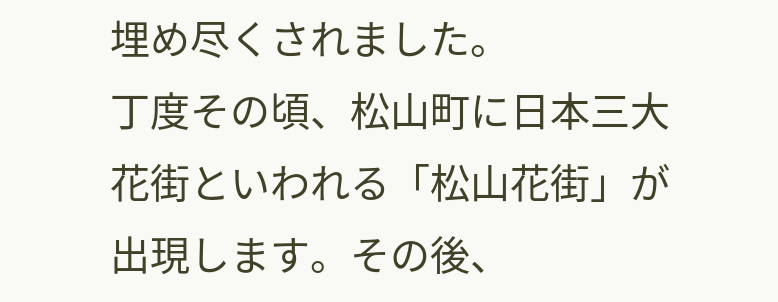埋め尽くされました。
丁度その頃、松山町に日本三大花街といわれる「松山花街」が出現します。その後、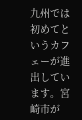九州では初めてというカフェーが進出しています。宮崎市が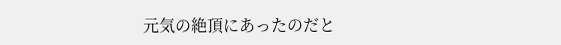元気の絶頂にあったのだと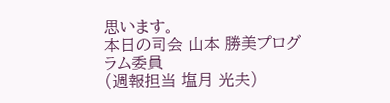思います。
本日の司会 山本 勝美プログラム委員
(週報担当 塩月 光夫)